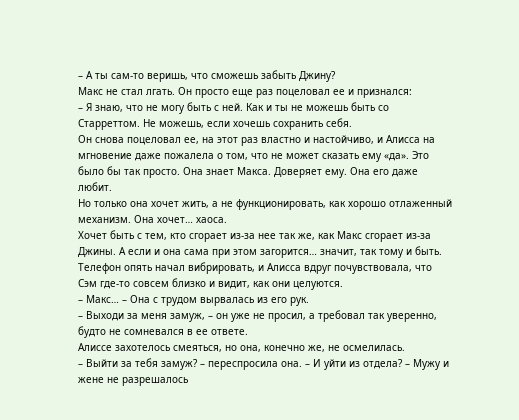– А ты сам-то веришь, что сможешь забыть Джину?
Макс не стал лгать. Он просто еще раз поцеловал ее и признался:
– Я знаю, что не могу быть с ней. Как и ты не можешь быть со Старреттом. Не можешь, если хочешь сохранить себя.
Он снова поцеловал ее, на этот раз властно и настойчиво, и Алисса на мгновение даже пожалела о том, что не может сказать ему «да». Это было бы так просто. Она знает Макса. Доверяет ему. Она его даже любит.
Но только она хочет жить, а не функционировать, как хорошо отлаженный механизм. Она хочет… хаоса.
Хочет быть с тем, кто сгорает из-за нее так же, как Макс сгорает из-за Джины. А если и она сама при этом загорится… значит, так тому и быть.
Телефон опять начал вибрировать, и Алисса вдруг почувствовала, что Сэм где-то совсем близко и видит, как они целуются.
– Макс… – Она с трудом вырвалась из его рук.
– Выходи за меня замуж, – он уже не просил, а требовал так уверенно, будто не сомневался в ее ответе.
Алиссе захотелось смеяться, но она, конечно же, не осмелилась.
– Выйти за тебя замуж? – переспросила она. – И уйти из отдела? – Мужу и жене не разрешалось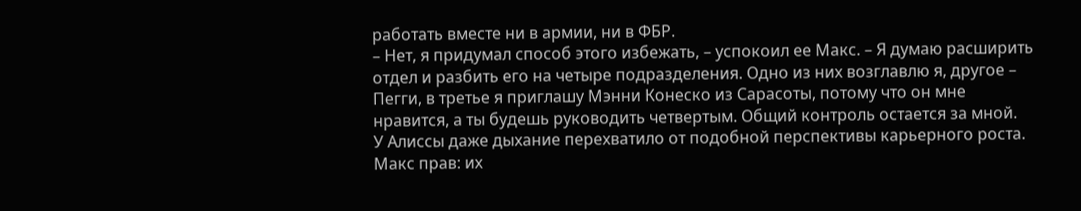работать вместе ни в армии, ни в ФБР.
– Нет, я придумал способ этого избежать, – успокоил ее Макс. – Я думаю расширить отдел и разбить его на четыре подразделения. Одно из них возглавлю я, другое – Пегги, в третье я приглашу Мэнни Конеско из Сарасоты, потому что он мне нравится, а ты будешь руководить четвертым. Общий контроль остается за мной.
У Алиссы даже дыхание перехватило от подобной перспективы карьерного роста. Макс прав: их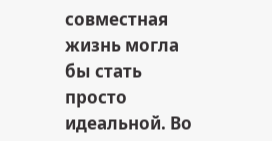совместная жизнь могла бы стать просто идеальной. Во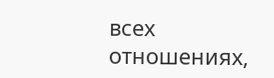всех отношениях,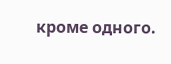кроме одного.